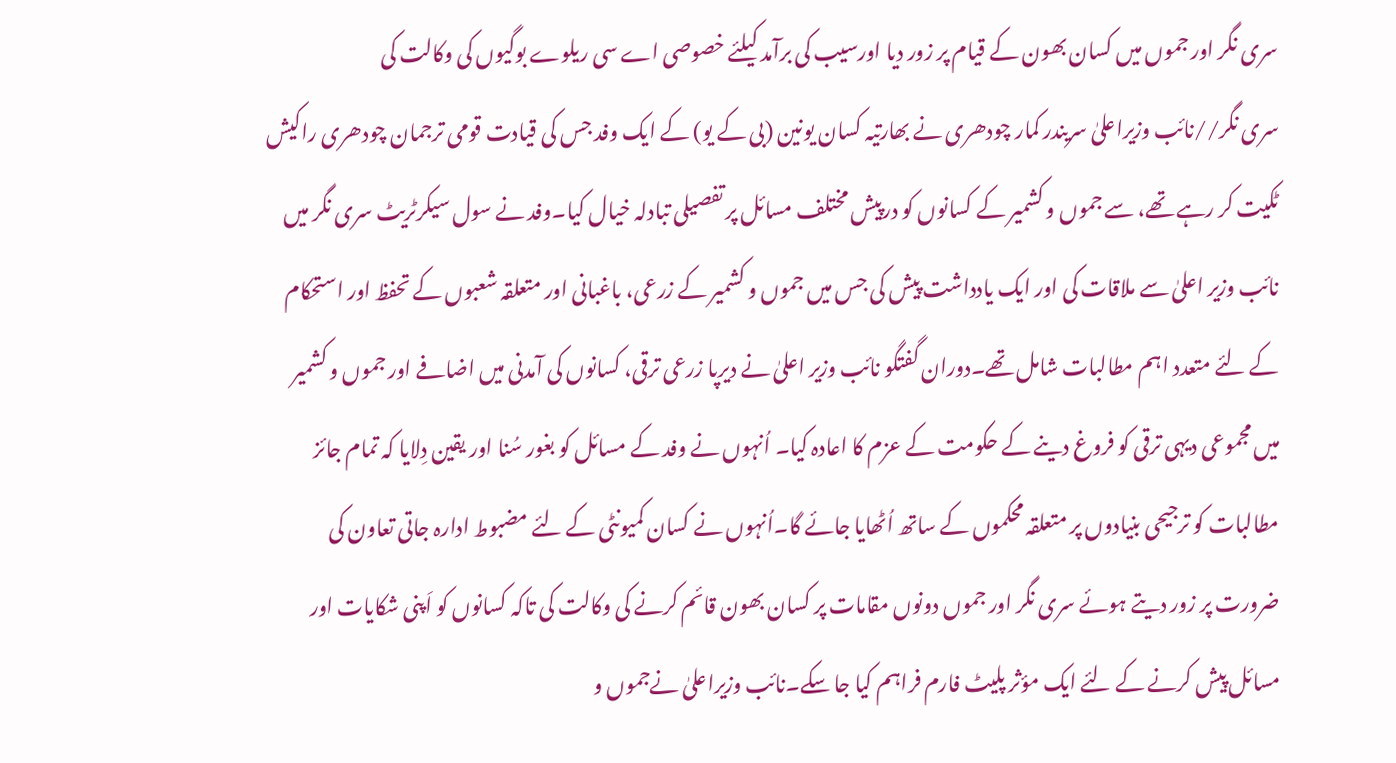سری نگر اور جموں میں کسان بھون کے قیام پر زور دیا اورسیب کی برآمد کیلئے خصوصی اے سی ریلوے بوگیوں کی وکالت کی
سری نگر//نائب وزیراعلیٰ سریندر کمار چودھری نے بھارتیہ کسان یونین (بی کے یو) کے ایک وفد جس کی قیادت قومی ترجمان چودھری راکیش ٹکیت کر رہے تھے، سے جموں و کشمیر کے کسانوں کو درپیش مختلف مسائل پر تفصیلی تبادلہ خیال کیا۔وفد نے سول سیکرٹریٹ سری نگر میں نائب وزیر اعلیٰ سے ملاقات کی اور ایک یادداشت پیش کی جس میں جموں و کشمیر کے زرعی، باغبانی اور متعلقہ شعبوں کے تحفظ اور استحکام کے لئے متعدد اہم مطالبات شامل تھے۔دوران گفتگو نائب وزیر اعلیٰ نے دیرپا زرعی ترقی، کسانوں کی آمدنی میں اضافے اور جموں و کشمیر میں مجموعی دیہی ترقی کو فروغ دینے کے حکومت کے عزم کا اعادہ کیا۔ اُنہوں نے وفد کے مسائل کو بغور سُنا اور یقین دِلایا کہ تمام جائز مطالبات کو ترجیحی بنیادوں پر متعلقہ محکموں کے ساتھ اُٹھایا جائے گا۔اُنہوں نے کسان کمیونٹی کے لئے مضبوط ادارہ جاتی تعاون کی ضرورت پر زور دیتے ہوئے سری نگر اور جموں دونوں مقامات پر کسان بھون قائم کرنے کی وکالت کی تاکہ کسانوں کو اَپنی شکایات اور مسائل پیش کرنے کے لئے ایک مؤثر پلیٹ فارم فراہم کیا جا سکے۔نائب وزیراعلیٰ نےجموں و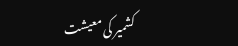کشمیر کی معیشت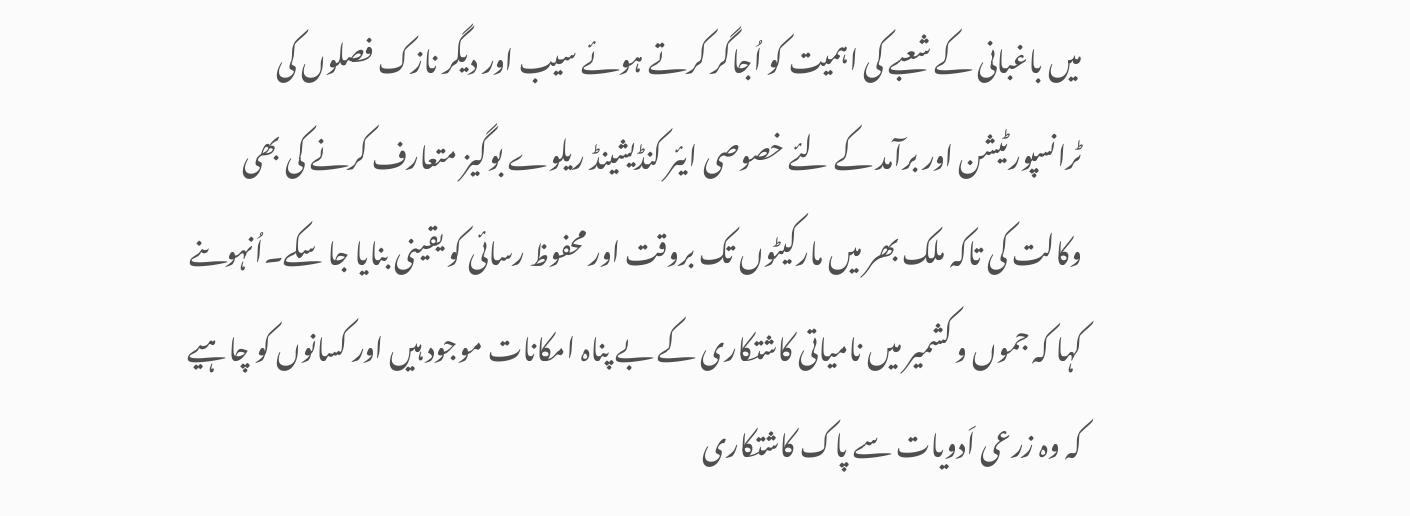میں باغبانی کے شعبے کی اہمیت کو اُجاگر کرتے ہوئے سیب اور دیگر نازک فصلوں کی ٹرانسپورٹیشن اور برآمد کے لئے خصوصی ایئر کنڈیشینڈ ریلوے بوگیز متعارف کرنے کی بھی وکالت کی تاکہ ملک بھر میں مارکیٹوں تک بروقت اور محفوظ رسائی کو یقینی بنایا جا سکے۔اُنہوںنے کہا کہ جموں و کشمیر میں نامیاتی کاشتکاری کے بے پناہ امکانات موجود ہیں اور کسانوں کو چاہیے کہ وہ زرعی اَدویات سے پاک کاشتکاری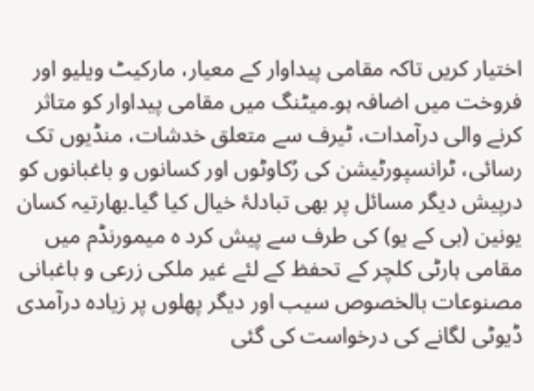اختیار کریں تاکہ مقامی پیداوار کے معیار، مارکیٹ ویلیو اور فروخت میں اضافہ ہو۔میٹنگ میں مقامی پیداوار کو متاثر کرنے والی درآمدات، ٹیرف سے متعلق خدشات، منڈیوں تک رسائی، ٹرانسپورٹیشن کی رُکاوٹوں اور کسانوں و باغبانوں کو درپیش دیگر مسائل پر بھی تبادلۂ خیال کیا گیا۔بھارتیہ کسان یونین (بی کے یو) کی طرف سے پیش کرد ہ میمورنڈم میں مقامی ہارٹی کلچر کے تحفظ کے لئے غیر ملکی زرعی و باغبانی مصنوعات بالخصوص سیب اور دیگر پھلوں پر زیادہ درآمدی ڈیوٹی لگانے کی درخواست کی گئی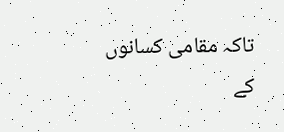تاکہ مقامی کسانوں کے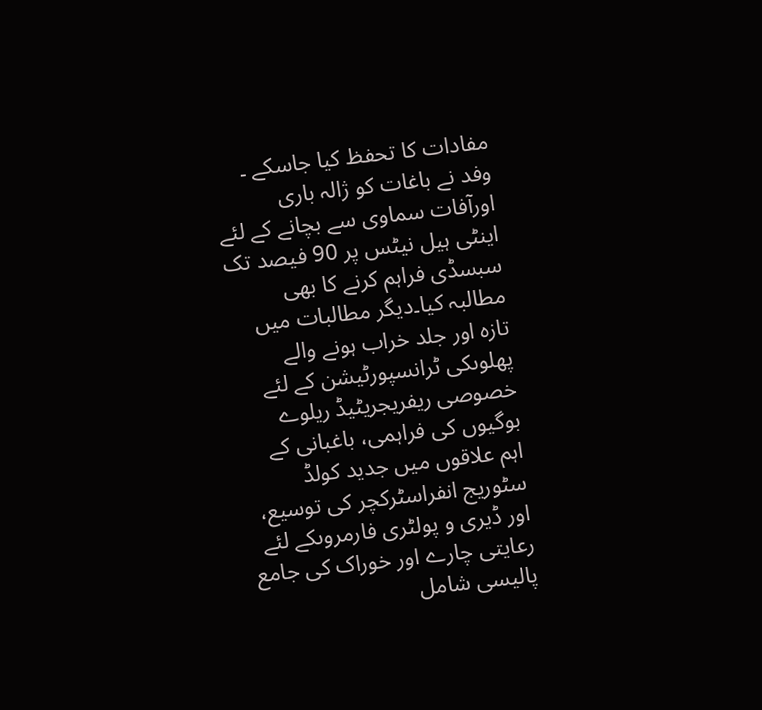مفادات کا تحفظ کیا جاسکے ۔ وفد نے باغات کو ژالہ باری اورآفات سماوی سے بچانے کے لئے اینٹی ہیل نیٹس پر 90 فیصد تک سبسڈی فراہم کرنے کا بھی مطالبہ کیا۔دیگر مطالبات میں تازہ اور جلد خراب ہونے والے پھلوںکی ٹرانسپورٹیشن کے لئے خصوصی ریفریجریٹیڈ ریلوے بوگیوں کی فراہمی، باغبانی کے اہم علاقوں میں جدید کولڈ سٹوریج انفراسٹرکچر کی توسیع، اور ڈیری و پولٹری فارمروںکے لئے رعایتی چارے اور خوراک کی جامع پالیسی شامل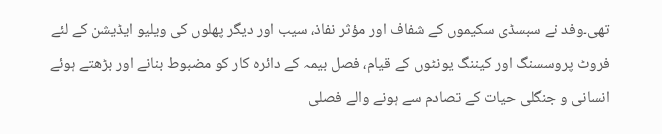تھی۔وفد نے سبسڈی سکیموں کے شفاف اور مؤثر نفاذ، سیب اور دیگر پھلوں کی ویلیو ایڈیشن کے لئے فروٹ پروسسنگ اور کیننگ یونٹوں کے قیام، فصل بیمہ کے دائرہ کار کو مضبوط بنانے اور بڑھتے ہوئے انسانی و جنگلی حیات کے تصادم سے ہونے والے فصلی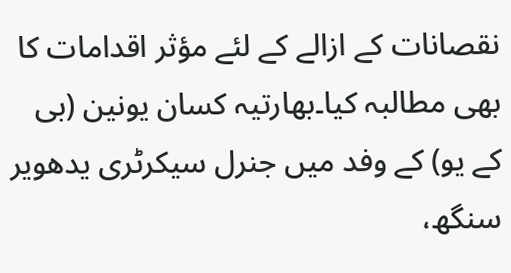نقصانات کے ازالے کے لئے مؤثر اقدامات کا بھی مطالبہ کیا۔بھارتیہ کسان یونین (بی کے یو) کے وفد میں جنرل سیکرٹری یدھویر سنگھ،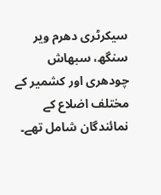سیکرٹری دھرم ویر سنگھ، سبھاش چودھری اور کشمیر کے مختلف اضلاع کے نمائندگان شامل تھے۔